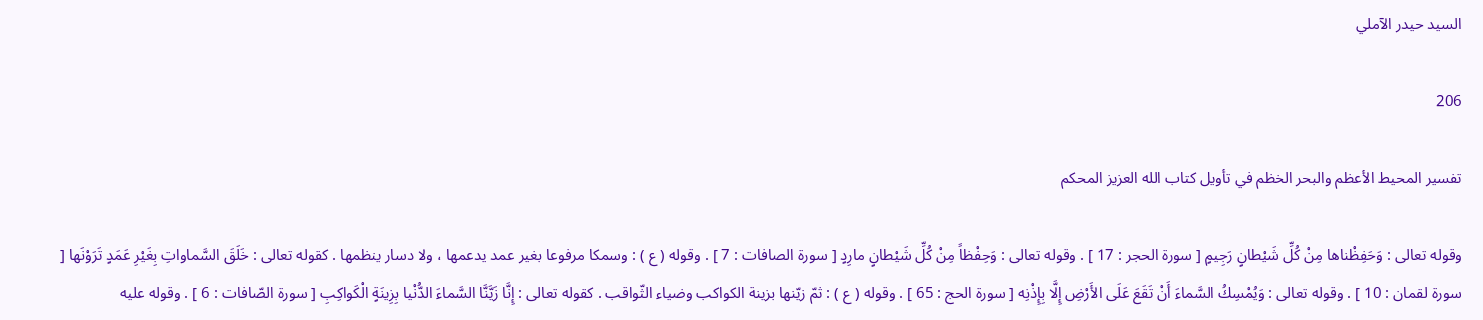السيد حيدر الآملي

206

تفسير المحيط الأعظم والبحر الخظم في تأويل كتاب الله العزيز المحكم

وقوله تعالى : وَحَفِظْناها مِنْ كُلِّ شَيْطانٍ رَجِيمٍ [ سورة الحجر : 17 ] . وقوله تعالى : وَحِفْظاً مِنْ كُلِّ شَيْطانٍ مارِدٍ [ سورة الصافات : 7 ] . وقوله ( ع ) : وسمكا مرفوعا بغير عمد يدعمها ، ولا دسار ينظمها . كقوله تعالى : خَلَقَ السَّماواتِ بِغَيْرِ عَمَدٍ تَرَوْنَها [ سورة لقمان : 10 ] . وقوله تعالى : وَيُمْسِكُ السَّماءَ أَنْ تَقَعَ عَلَى الأَرْضِ إِلَّا بِإِذْنِه [ سورة الحج : 65 ] . وقوله ( ع ) : ثمّ زيّنها بزينة الكواكب وضياء الثّواقب . كقوله تعالى : إِنَّا زَيَّنَّا السَّماءَ الدُّنْيا بِزِينَةٍ الْكَواكِبِ [ سورة الصّافات : 6 ] . وقوله عليه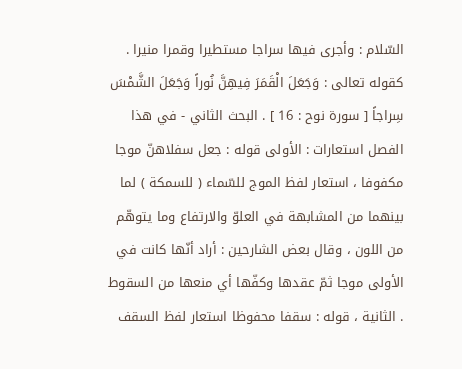السّلام : وأجرى فيها سراجا مستطيرا وقمرا منيرا . كقوله تعالى : وَجَعَلَ الْقَمَرَ فِيهِنَّ نُوراً وَجَعَلَ الشَّمْسَ سِراجاً [ سورة نوح : 16 ] . البحث الثاني - في هذا الفصل استعارات : الأولى قوله : جعل سفلاهنّ موجا مكفوفا ، استعار لفظ الموج للسّماء ( للسمكة ) لما بينهما من المشابهة في العلوّ والارتفاع وما يتوهّم من اللون ، وقال بعض الشارحين : أراد أنّها كانت في الأولى موجا ثمّ عقدها وكفّها أي منعها من السقوط . الثانية ، قوله : سقفا محفوظا استعار لفظ السقف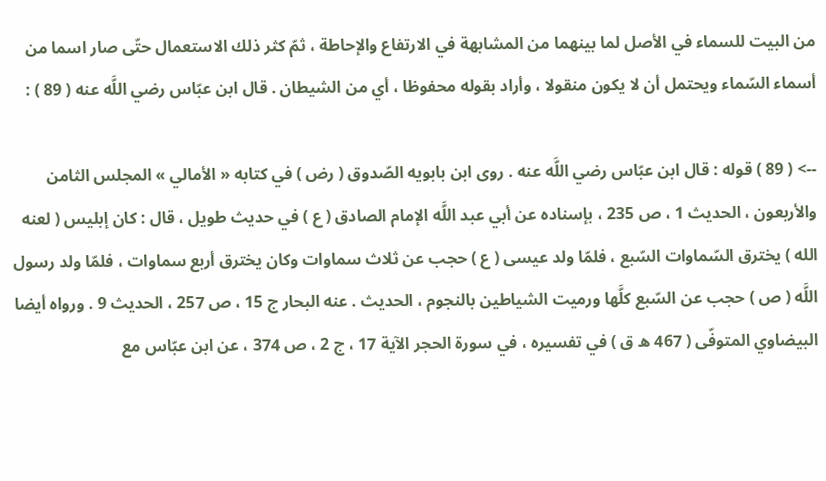من البيت للسماء في الأصل لما بينهما من المشابهة في الارتفاع والإحاطة ، ثمّ كثر ذلك الاستعمال حتّى صار اسما من أسماء السّماء ويحتمل أن لا يكون منقولا ، وأراد بقوله محفوظا ، أي من الشيطان . قال ابن عبّاس رضي اللَّه عنه ( 89 ) :

--> ( 89 ) قوله : قال ابن عبّاس رضي اللَّه عنه . روى ابن بابويه الصّدوق ( رض ) في كتابه « الأمالي » المجلس الثامن والأربعون ، الحديث 1 ، ص 235 ، بإسناده عن أبي عبد اللَّه الإمام الصادق ( ع ) في حديث طويل ، قال : كان إبليس ( لعنه الله ) يخترق السّماوات السّبع ، فلمّا ولد عيسى ( ع ) حجب عن ثلاث سماوات وكان يخترق أربع سماوات ، فلمّا ولد رسول اللَّه ( ص ) حجب عن السّبع كلَّها ورميت الشياطين بالنجوم ، الحديث . عنه البحار ج 15 ، ص 257 ، الحديث 9 . ورواه أيضا البيضاوي المتوفّى ( 467 ه ق ) في تفسيره ، في سورة الحجر الآية 17 ، ج 2 ، ص 374 ، عن ابن عبّاس مع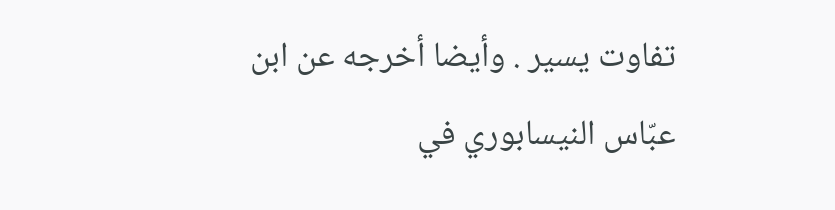تفاوت يسير . وأيضا أخرجه عن ابن عبّاس النيسابوري في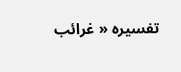تفسيره « غرائب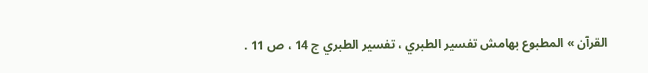القرآن » المطبوع بهامش تفسير الطبري ، تفسير الطبري ج 14 ، ص 11 .